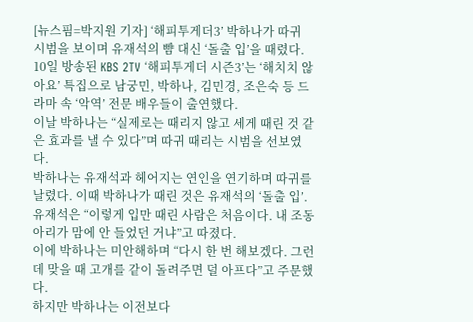[뉴스핌=박지원 기자] ‘해피투게더3’ 박하나가 따귀 시범을 보이며 유재석의 뺨 대신 ‘돌출 입’을 때렸다.
10일 방송된 KBS 2TV ‘해피투게더 시즌3’는 ‘해치치 않아요’ 특집으로 남궁민, 박하나, 김민경, 조은숙 등 드라마 속 ‘악역’ 전문 배우들이 출연했다.
이날 박하나는 “실제로는 때리지 않고 세게 때린 것 같은 효과를 낼 수 있다”며 따귀 때리는 시범을 선보였다.
박하나는 유재석과 헤어지는 연인을 연기하며 따귀를 날렸다. 이때 박하나가 때린 것은 유재석의 ‘돌출 입’. 유재석은 “이렇게 입만 때린 사람은 처음이다. 내 조동아리가 맘에 안 들었던 거냐”고 따졌다.
이에 박하나는 미안해하며 “다시 한 번 해보겠다. 그런데 맞을 때 고개를 같이 돌려주면 덜 아프다”고 주문했다.
하지만 박하나는 이전보다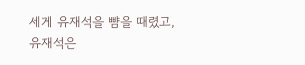세게 유재석을 뺨을 때렸고, 유재석은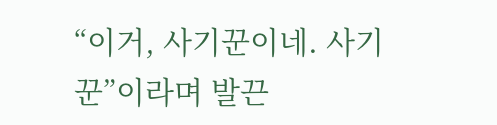“이거, 사기꾼이네. 사기꾼”이라며 발끈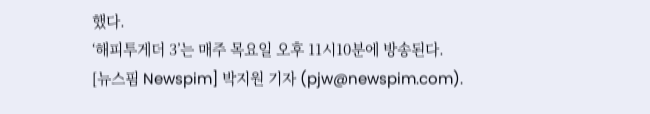했다.
‘해피투게더 3’는 매주 목요일 오후 11시10분에 방송된다.
[뉴스핌 Newspim] 박지원 기자 (pjw@newspim.com).